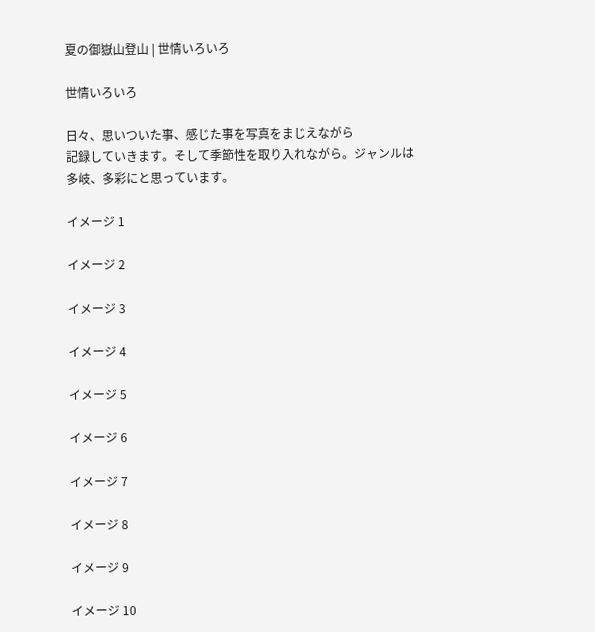夏の御嶽山登山 | 世情いろいろ

世情いろいろ

日々、思いついた事、感じた事を写真をまじえながら
記録していきます。そして季節性を取り入れながら。ジャンルは
多岐、多彩にと思っています。

イメージ 1

イメージ 2

イメージ 3

イメージ 4

イメージ 5

イメージ 6

イメージ 7

イメージ 8

イメージ 9

イメージ 10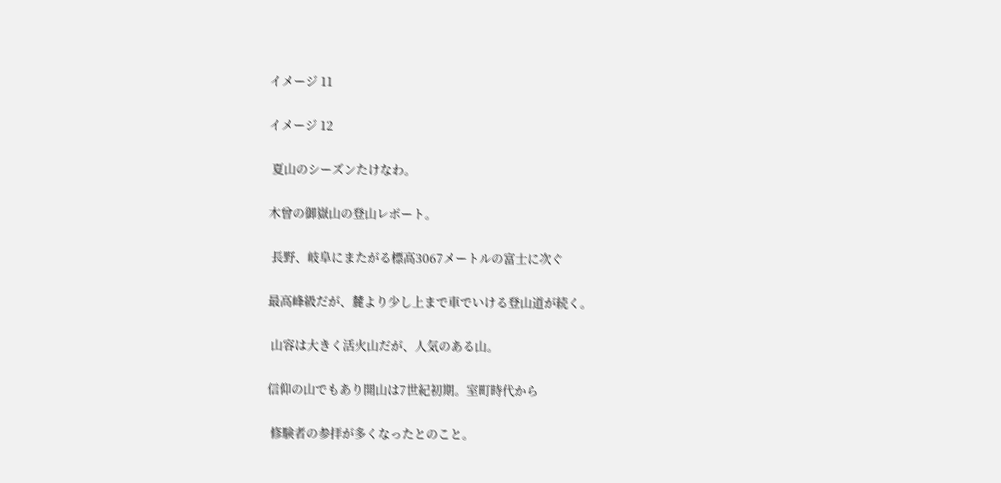イメージ 11

イメージ 12

 夏山のシーズンたけなわ。

木曾の御嶽山の登山レポート。

 長野、岐阜にまたがる標高3067メートルの富士に次ぐ

最高峰級だが、麓より少し上まで車でいける登山道が続く。

 山容は大きく活火山だが、人気のある山。

信仰の山でもあり開山は7世紀初期。室町時代から

 修験者の参拝が多くなったとのこと。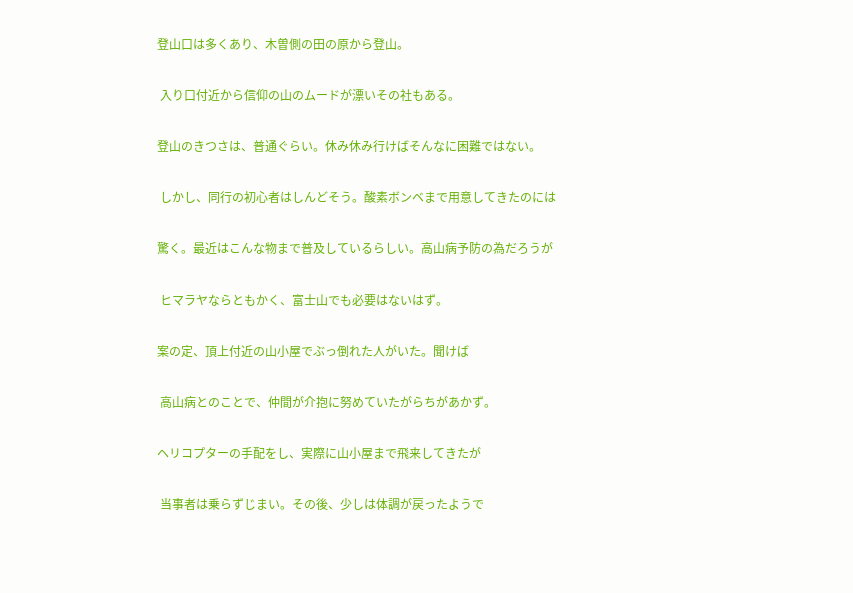登山口は多くあり、木曽側の田の原から登山。

 入り口付近から信仰の山のムードが漂いその社もある。

登山のきつさは、普通ぐらい。休み休み行けばそんなに困難ではない。

 しかし、同行の初心者はしんどそう。酸素ボンベまで用意してきたのには

驚く。最近はこんな物まで普及しているらしい。高山病予防の為だろうが

 ヒマラヤならともかく、富士山でも必要はないはず。

案の定、頂上付近の山小屋でぶっ倒れた人がいた。聞けば

 高山病とのことで、仲間が介抱に努めていたがらちがあかず。

ヘリコプターの手配をし、実際に山小屋まで飛来してきたが

 当事者は乗らずじまい。その後、少しは体調が戻ったようで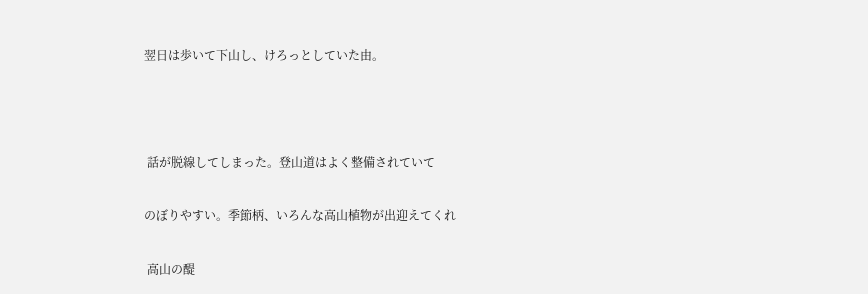翌日は歩いて下山し、けろっとしていた由。



 話が脱線してしまった。登山道はよく整備されていて

のぼりやすい。季節柄、いろんな高山植物が出迎えてくれ

 高山の醍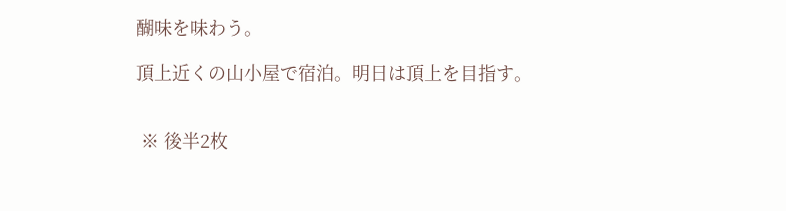醐味を味わう。

頂上近くの山小屋で宿泊。明日は頂上を目指す。


 ※ 後半2枚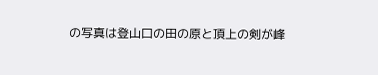の写真は登山口の田の原と頂上の剣が峰